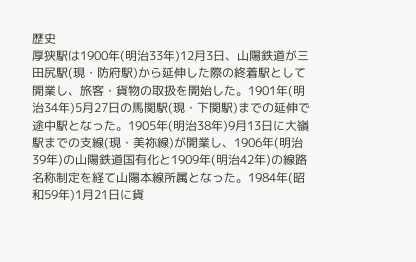歴史
厚狭駅は1900年(明治33年)12月3日、山陽鉄道が三田尻駅(現・防府駅)から延伸した際の終着駅として開業し、旅客・貨物の取扱を開始した。1901年(明治34年)5月27日の馬関駅(現・下関駅)までの延伸で途中駅となった。1905年(明治38年)9月13日に大嶺駅までの支線(現・美祢線)が開業し、1906年(明治39年)の山陽鉄道国有化と1909年(明治42年)の線路名称制定を経て山陽本線所属となった。1984年(昭和59年)1月21日に貨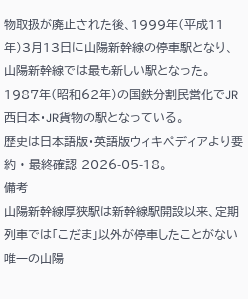物取扱が廃止された後、1999年(平成11年)3月13日に山陽新幹線の停車駅となり、山陽新幹線では最も新しい駅となった。1987年(昭和62年)の国鉄分割民営化でJR西日本・JR貨物の駅となっている。
歴史は日本語版・英語版ウィキペディアより要約 · 最終確認 2026-05-18。
備考
山陽新幹線厚狭駅は新幹線駅開設以来、定期列車では「こだま」以外が停車したことがない唯一の山陽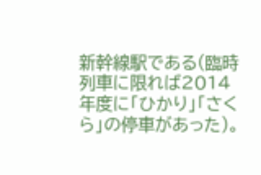新幹線駅である(臨時列車に限れば2014年度に「ひかり」「さくら」の停車があった)。